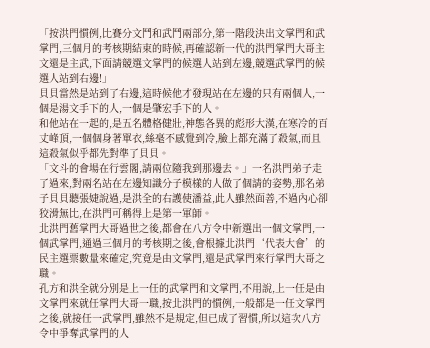「按洪門慣例,比賽分文鬥和武鬥兩部分,第一階段決出文掌門和武掌門,三個月的考核期結束的時候,再確認新一代的洪門掌門大哥主文還是主武,下面請競選文掌門的候選人站到左邊,競選武掌門的候選人站到右邊!」
貝貝當然是站到了右邊,這時候他才發現站在左邊的只有兩個人,一個是湯文手下的人,一個是肇宏手下的人。
和他站在一起的,是五名體格健壯,神態各異的彪形大漢,在寒冷的百丈峰頂,一個個身著單衣,絲毫不感覺到冷,臉上都充滿了殺氣,而且這殺氣似乎都先對準了貝貝。
「文斗的會場在行雲閣,請兩位隨我到那邊去。」一名洪門弟子走了過來,對兩名站在左邊知識分子模樣的人做了個請的姿勢,那名弟子貝貝聽張婕說過,是洪全的右護使潘益,此人雖然面善,不過內心卻狡滑無比,在洪門可稱得上是第一軍師。
北洪門舊掌門大哥過世之後,都會在八方令中新選出一個文掌門,一個武掌門,通過三個月的考核期之後,會根據北洪門‘代表大會’的民主選票數量來確定,究竟是由文掌門,還是武掌門來行掌門大哥之職。
孔方和洪全就分別是上一任的武掌門和文掌門,不用說,上一任是由文掌門來就任掌門大哥一職,按北洪門的慣例,一般都是一任文掌門之後,就接任一武掌門,雖然不是規定,但已成了習慣,所以這次八方令中爭奪武掌門的人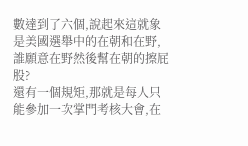數達到了六個,說起來這就象是美國選舉中的在朝和在野,誰願意在野然後幫在朝的擦屁股?
還有一個規矩,那就是每人只能參加一次掌門考核大會,在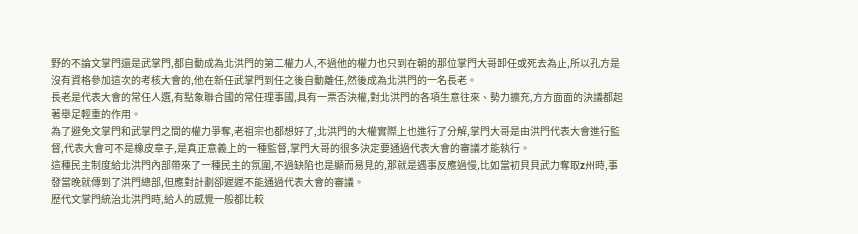野的不論文掌門還是武掌門,都自動成為北洪門的第二權力人,不過他的權力也只到在朝的那位掌門大哥卸任或死去為止,所以孔方是沒有資格參加這次的考核大會的,他在新任武掌門到任之後自動離任,然後成為北洪門的一名長老。
長老是代表大會的常任人選,有點象聯合國的常任理事國,具有一票否決權,對北洪門的各項生意往來、勢力擴充,方方面面的決議都起著舉足輕重的作用。
為了避免文掌門和武掌門之間的權力爭奪,老祖宗也都想好了,北洪門的大權實際上也進行了分解,掌門大哥是由洪門代表大會進行監督,代表大會可不是橡皮章子,是真正意義上的一種監督,掌門大哥的很多決定要通過代表大會的審議才能執行。
這種民主制度給北洪門內部帶來了一種民主的氛圍,不過缺陷也是顯而易見的,那就是遇事反應過慢,比如當初貝貝武力奪取z州時,事發當晚就傳到了洪門總部,但應對計劃卻遲遲不能通過代表大會的審議。
歷代文掌門統治北洪門時,給人的感覺一般都比較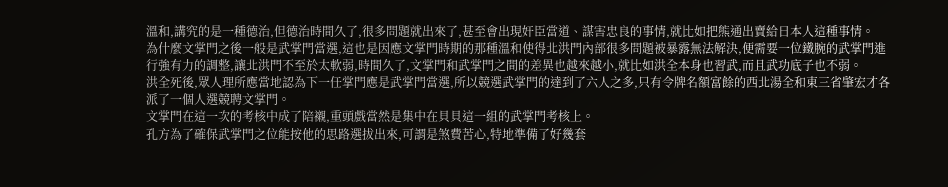溫和,講究的是一種德治,但德治時間久了,很多問題就出來了,甚至會出現奸臣當道、謀害忠良的事情,就比如把熊通出賣給日本人這種事情。
為什麼文掌門之後一般是武掌門當選,這也是因應文掌門時期的那種溫和使得北洪門內部很多問題被暴露無法解決,便需要一位鐵腕的武掌門進行強有力的調整,讓北洪門不至於太軟弱,時間久了,文掌門和武掌門之間的差異也越來越小,就比如洪全本身也習武,而且武功底子也不弱。
洪全死後,眾人理所應當地認為下一任掌門應是武掌門當選,所以競選武掌門的達到了六人之多,只有令牌名額富餘的西北湯全和東三省肇宏才各派了一個人選競聘文掌門。
文掌門在這一次的考核中成了陪襯,重頭戲當然是集中在貝貝這一組的武掌門考核上。
孔方為了確保武掌門之位能按他的思路選拔出來,可謂是煞費苦心,特地準備了好幾套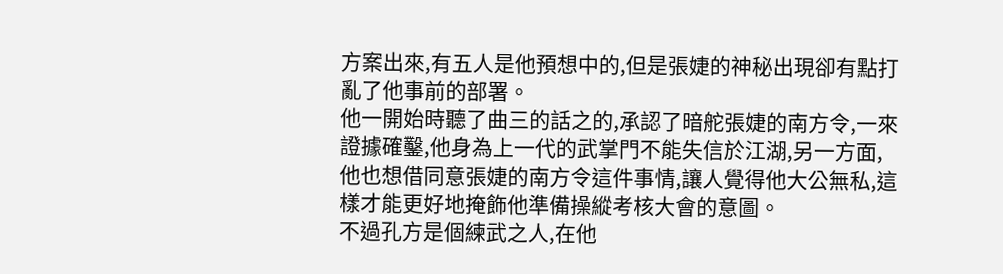方案出來,有五人是他預想中的,但是張婕的神秘出現卻有點打亂了他事前的部署。
他一開始時聽了曲三的話之的,承認了暗舵張婕的南方令,一來證據確鑿,他身為上一代的武掌門不能失信於江湖,另一方面,他也想借同意張婕的南方令這件事情,讓人覺得他大公無私,這樣才能更好地掩飾他準備操縱考核大會的意圖。
不過孔方是個練武之人,在他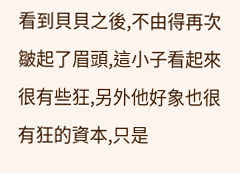看到貝貝之後,不由得再次皺起了眉頭,這小子看起來很有些狂,另外他好象也很有狂的資本,只是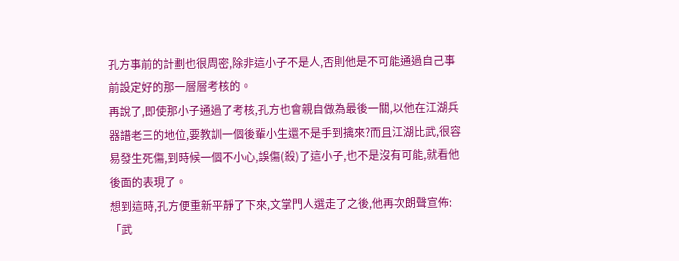孔方事前的計劃也很周密,除非這小子不是人,否則他是不可能通過自己事前設定好的那一層層考核的。
再說了,即使那小子通過了考核,孔方也會親自做為最後一關,以他在江湖兵器譜老三的地位,要教訓一個後輩小生還不是手到擒來?而且江湖比武,很容易發生死傷,到時候一個不小心,誤傷(殺)了這小子,也不是沒有可能,就看他後面的表現了。
想到這時,孔方便重新平靜了下來,文掌門人選走了之後,他再次朗聲宣佈:「武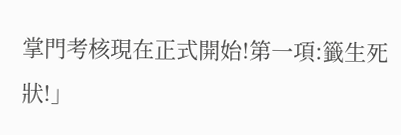掌門考核現在正式開始!第一項:籤生死狀!」